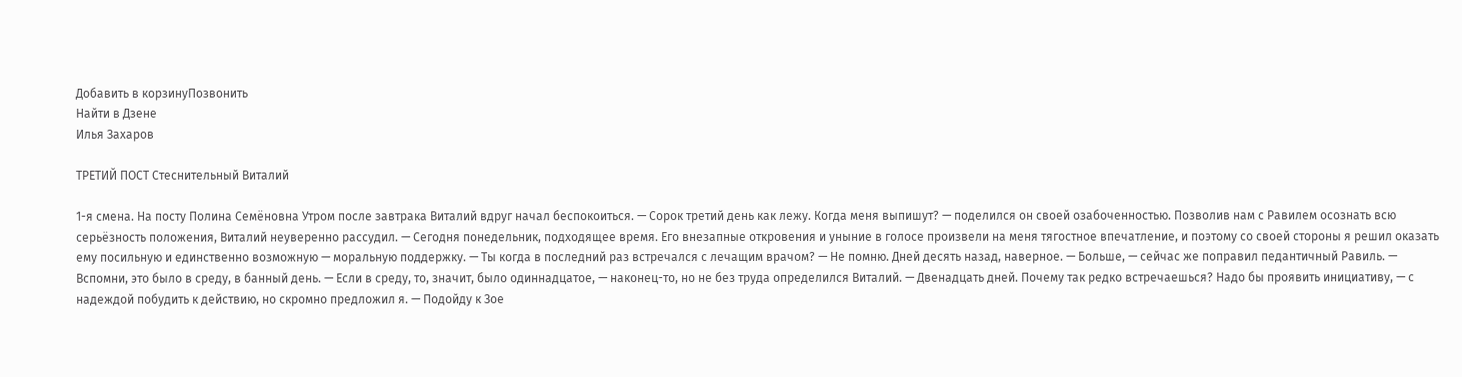Добавить в корзинуПозвонить
Найти в Дзене
Илья Захаров

ТРЕТИЙ ПОСТ Стеснительный Виталий

1-я смена. На посту Полина Семёновна Утром после завтрака Виталий вдруг начал беспокоиться. — Сорок третий день как лежу. Когда меня выпишут? — поделился он своей озабоченностью. Позволив нам с Равилем осознать всю серьёзность положения, Виталий неуверенно рассудил. — Сегодня понедельник, подходящее время. Его внезапные откровения и уныние в голосе произвели на меня тягостное впечатление, и поэтому со своей стороны я решил оказать ему посильную и единственно возможную — моральную поддержку. — Ты когда в последний раз встречался с лечащим врачом? — Не помню. Дней десять назад, наверное. — Больше, — сейчас же поправил педантичный Равиль. — Вспомни, это было в среду, в банный день. — Если в среду, то, значит, было одиннадцатое, — наконец-то, но не без труда определился Виталий. — Двенадцать дней. Почему так редко встречаешься? Надо бы проявить инициативу, — с надеждой побудить к действию, но скромно предложил я. — Подойду к Зое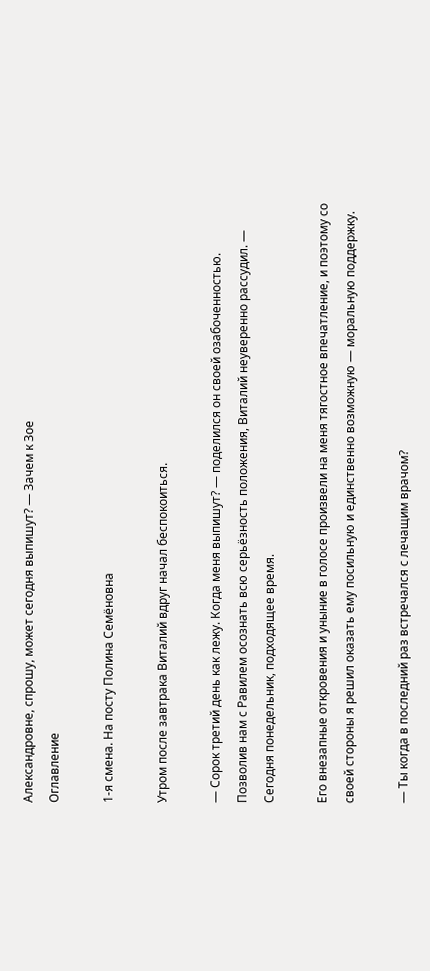Александровне, спрошу, может сегодня выпишут? — Зачем к Зое
Оглавление

1-я смена. На посту Полина Семёновна

Утром после завтрака Виталий вдруг начал беспокоиться.

— Сорок третий день как лежу. Когда меня выпишут? — поделился он своей озабоченностью. Позволив нам с Равилем осознать всю серьёзность положения, Виталий неуверенно рассудил. — Сегодня понедельник, подходящее время.

Его внезапные откровения и уныние в голосе произвели на меня тягостное впечатление, и поэтому со своей стороны я решил оказать ему посильную и единственно возможную — моральную поддержку.

— Ты когда в последний раз встречался с лечащим врачом?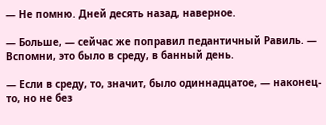— Не помню. Дней десять назад, наверное.

— Больше, — сейчас же поправил педантичный Равиль. — Вспомни, это было в среду, в банный день.

— Если в среду, то, значит, было одиннадцатое, — наконец-то, но не без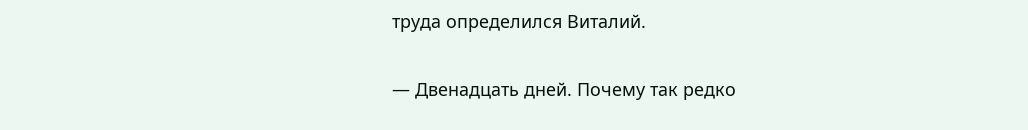труда определился Виталий.

— Двенадцать дней. Почему так редко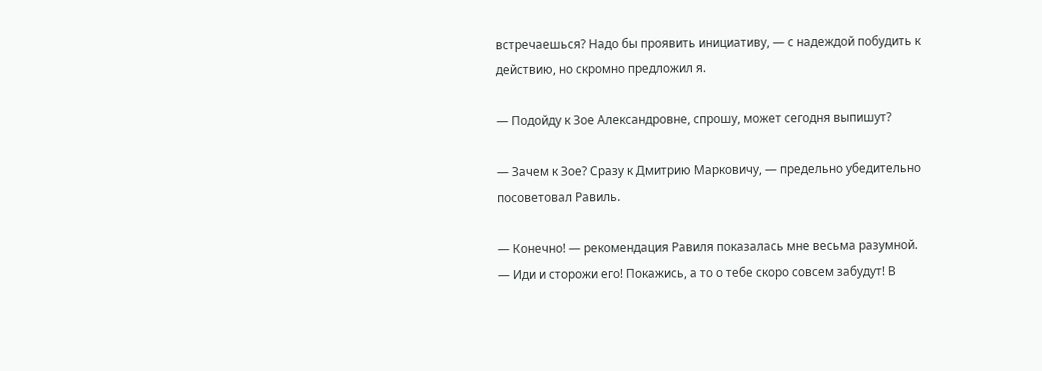встречаешься? Надо бы проявить инициативу, — с надеждой побудить к действию, но скромно предложил я.

— Подойду к Зое Александровне, спрошу, может сегодня выпишут?

— Зачем к Зое? Сразу к Дмитрию Марковичу, — предельно убедительно посоветовал Равиль.

— Конечно! — рекомендация Равиля показалась мне весьма разумной. — Иди и сторожи его! Покажись, а то о тебе скоро совсем забудут! В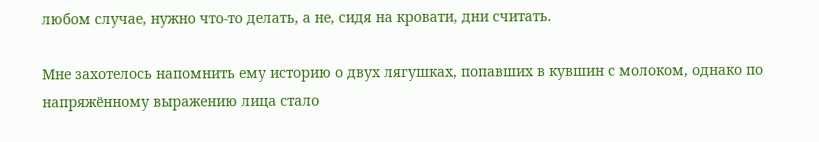любом случае, нужно что-то делать, а не, сидя на кровати, дни считать.

Мне захотелось напомнить ему историю о двух лягушках, попавших в кувшин с молоком, однако по напряжённому выражению лица стало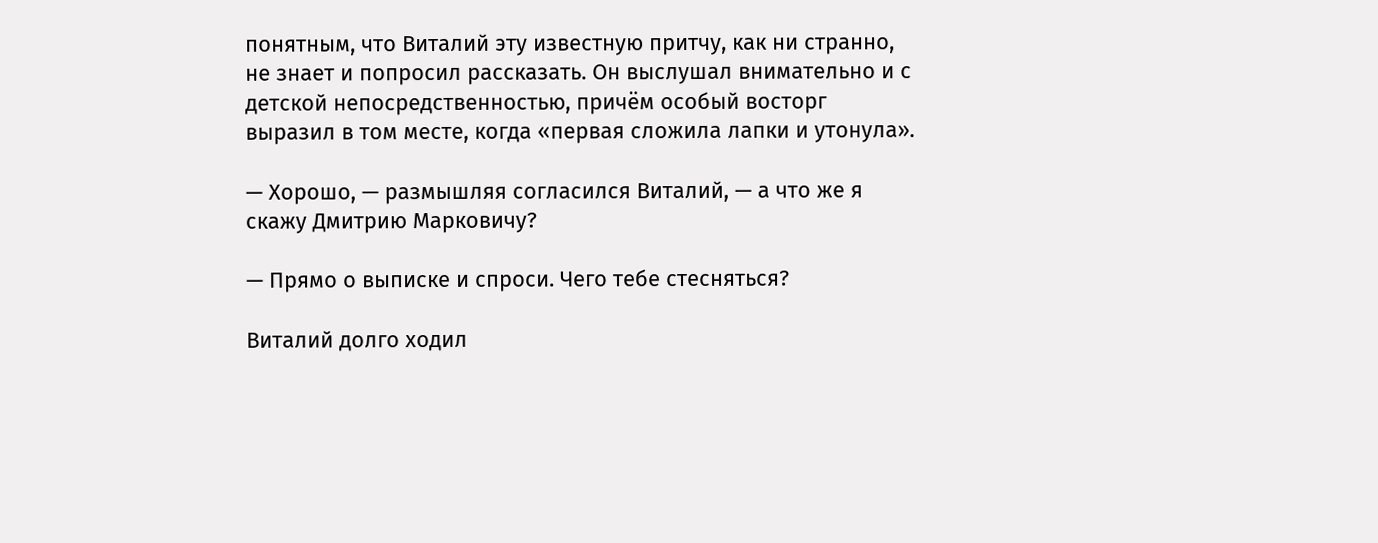понятным, что Виталий эту известную притчу, как ни странно, не знает и попросил рассказать. Он выслушал внимательно и с детской непосредственностью, причём особый восторг выразил в том месте, когда «первая сложила лапки и утонула».

— Хорошо, — размышляя согласился Виталий, — а что же я скажу Дмитрию Марковичу?

— Прямо о выписке и спроси. Чего тебе стесняться?

Виталий долго ходил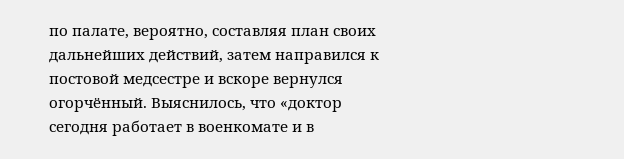по палате, вероятно, составляя план своих дальнейших действий, затем направился к постовой медсестре и вскоре вернулся огорчённый. Выяснилось, что «доктор сегодня работает в военкомате и в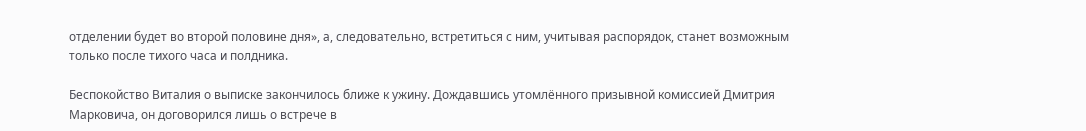отделении будет во второй половине дня», а, следовательно, встретиться с ним, учитывая распорядок, станет возможным только после тихого часа и полдника.

Беспокойство Виталия о выписке закончилось ближе к ужину. Дождавшись утомлённого призывной комиссией Дмитрия Марковича, он договорился лишь о встрече в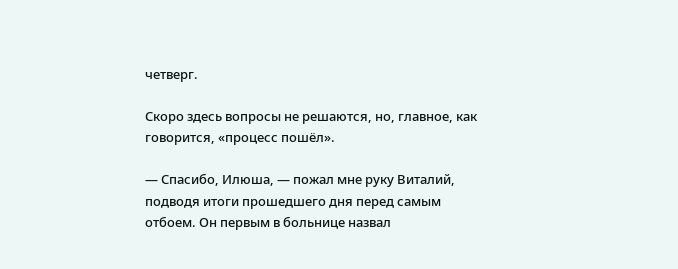четверг.

Скоро здесь вопросы не решаются, но, главное, как говорится, «процесс пошёл».

— Спасибо, Илюша, — пожал мне руку Виталий, подводя итоги прошедшего дня перед самым отбоем. Он первым в больнице назвал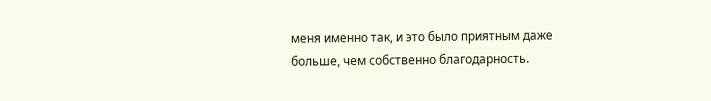меня именно так, и это было приятным даже больше, чем собственно благодарность.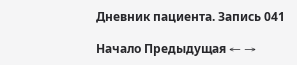Дневник пациента. Запись 041

Начало Предыдущая ← →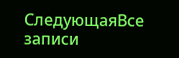СледующаяВсе записи